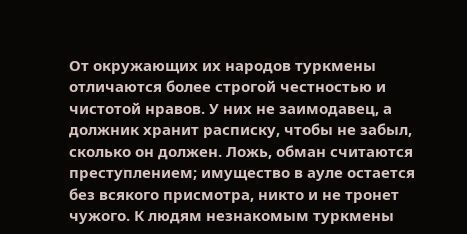От окружающих их народов туркмены отличаются более строгой честностью и чистотой нравов. У них не заимодавец, а должник хранит расписку, чтобы не забыл, сколько он должен. Ложь, обман считаются преступлением; имущество в ауле остается без всякого присмотра, никто и не тронет чужого. К людям незнакомым туркмены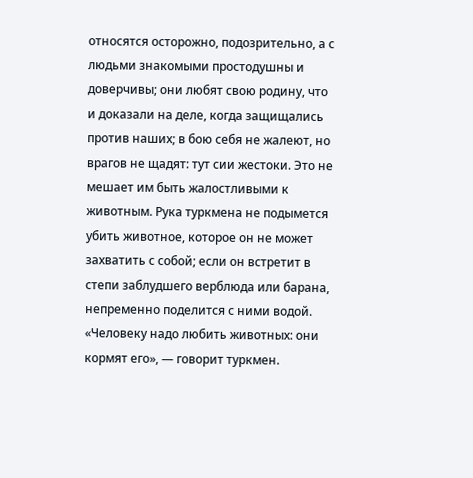относятся осторожно, подозрительно, а с людьми знакомыми простодушны и доверчивы; они любят свою родину, что и доказали на деле, когда защищались против наших; в бою себя не жалеют, но врагов не щадят: тут сии жестоки. Это не мешает им быть жалостливыми к животным. Рука туркмена не подымется убить животное, которое он не может захватить с собой; если он встретит в степи заблудшего верблюда или барана, непременно поделится с ними водой. «Человеку надо любить животных: они кормят его», — говорит туркмен.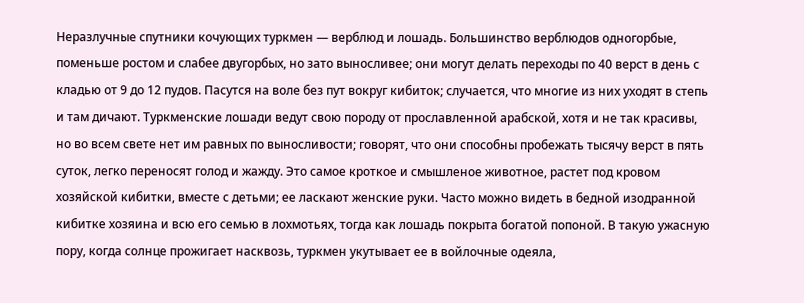Неразлучные спутники кочующих туркмен — верблюд и лошадь. Большинство верблюдов одногорбые, поменьше ростом и слабее двугорбых, но зато выносливее; они могут делать переходы по 40 верст в день с кладью от 9 до 12 пудов. Пасутся на воле без пут вокруг кибиток; случается, что многие из них уходят в степь и там дичают. Туркменские лошади ведут свою породу от прославленной арабской, хотя и не так красивы, но во всем свете нет им равных по выносливости; говорят, что они способны пробежать тысячу верст в пять суток, легко переносят голод и жажду. Это самое кроткое и смышленое животное, растет под кровом хозяйской кибитки, вместе с детьми; ее ласкают женские руки. Часто можно видеть в бедной изодранной кибитке хозяина и всю его семью в лохмотьях, тогда как лошадь покрыта богатой попоной. В такую ужасную пору, когда солнце прожигает насквозь, туркмен укутывает ее в войлочные одеяла,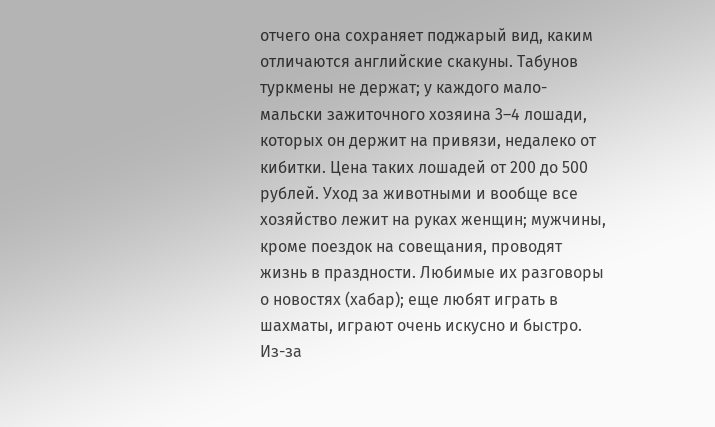отчего она сохраняет поджарый вид, каким отличаются английские скакуны. Табунов туркмены не держат; у каждого мало-мальски зажиточного хозяина 3–4 лошади, которых он держит на привязи, недалеко от кибитки. Цена таких лошадей от 200 до 500 рублей. Уход за животными и вообще все хозяйство лежит на руках женщин; мужчины, кроме поездок на совещания, проводят жизнь в праздности. Любимые их разговоры о новостях (хабар); еще любят играть в шахматы, играют очень искусно и быстро. Из-за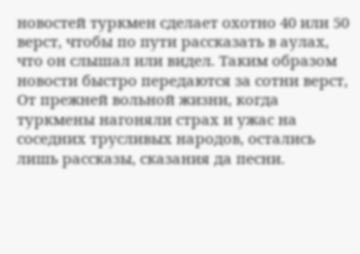новостей туркмен сделает охотно 40 или 50 верст, чтобы по пути рассказать в аулах, что он слышал или видел. Таким образом новости быстро передаются за сотни верст, От прежней вольной жизни, когда туркмены нагоняли страх и ужас на соседних трусливых народов, остались лишь рассказы, сказания да песни.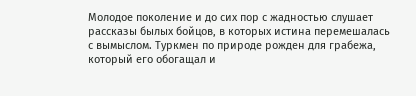Молодое поколение и до сих пор с жадностью слушает рассказы былых бойцов, в которых истина перемешалась с вымыслом. Туркмен по природе рожден для грабежа, который его обогащал и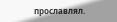прославлял.